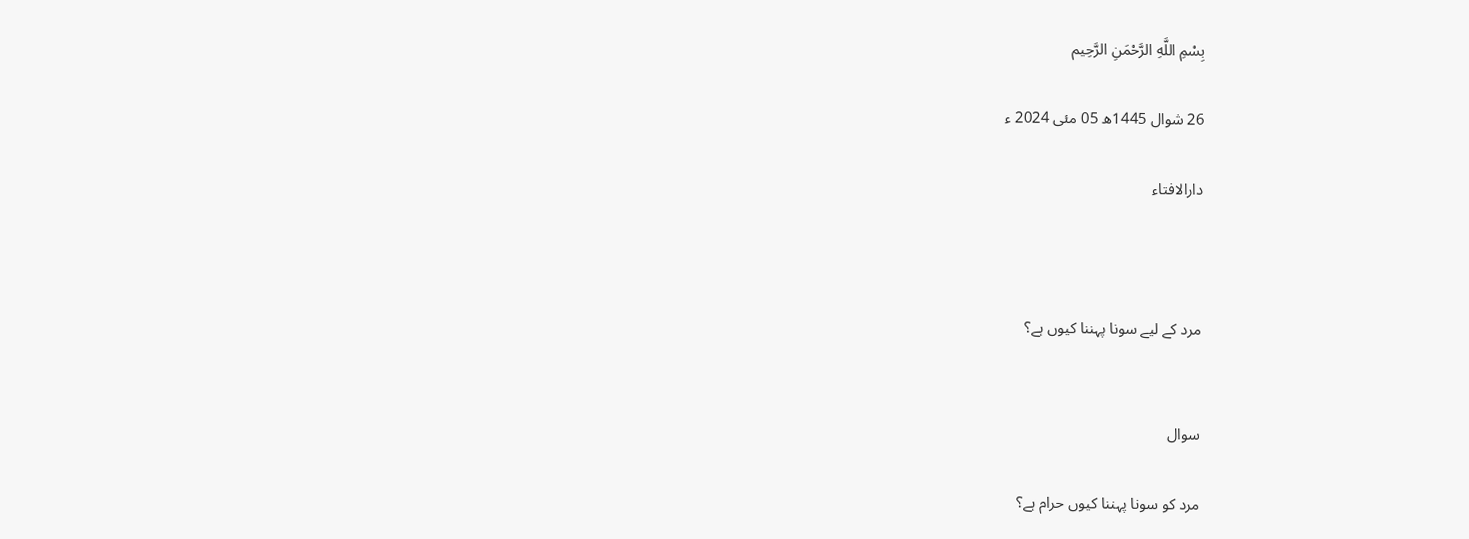بِسْمِ اللَّهِ الرَّحْمَنِ الرَّحِيم

26 شوال 1445ھ 05 مئی 2024 ء

دارالافتاء



مرد کے لیے سونا پہننا کیوں ہے؟


سوال

مرد کو سونا پہننا کیوں حرام ہے؟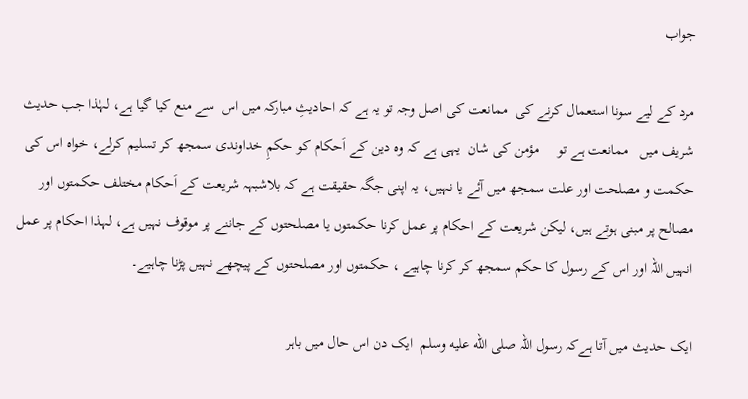جواب

مرد کے لیے سونا استعمال کرنے کی  ممانعت کی اصل وجہ تو یہ ہے کہ احادیثِ مبارکہ میں اس  سے منع کیا گیا ہے، لہٰذا جب حدیث شریف میں   ممانعت ہے تو     مؤمن کی شان  یہی ہے کہ وہ دین کے اَحکام کو حکمِ خداوندی سمجھ کر تسلیم کرلے، خواہ اس کی حکمت و مصلحت اور علت سمجھ میں آئے یا نہیں، یہ اپنی جگہ حقیقت ہے کہ بلاشبہہ شریعت کے اَحکام مختلف حکمتوں اور مصالح پر مبنی ہوتے ہیں، لیکن شریعت کے احکام پر عمل کرنا حکمتوں یا مصلحتوں کے جاننے پر موقوف نہیں ہے، لہذا احکام پر عمل انہیں اللہ اور اس کے رسول کا حکم سمجھ کر کرنا چاہیے ، حکمتوں اور مصلحتوں کے پیچھے نہیں پڑنا چاہیے۔

ایک حدیث میں آتا ہےکہ رسول اللہ صلى الله عليه وسلم  ایک دن اس حال میں باہر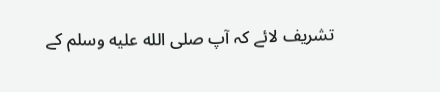تشریف لائے کہ آپ صلى الله عليه وسلم کے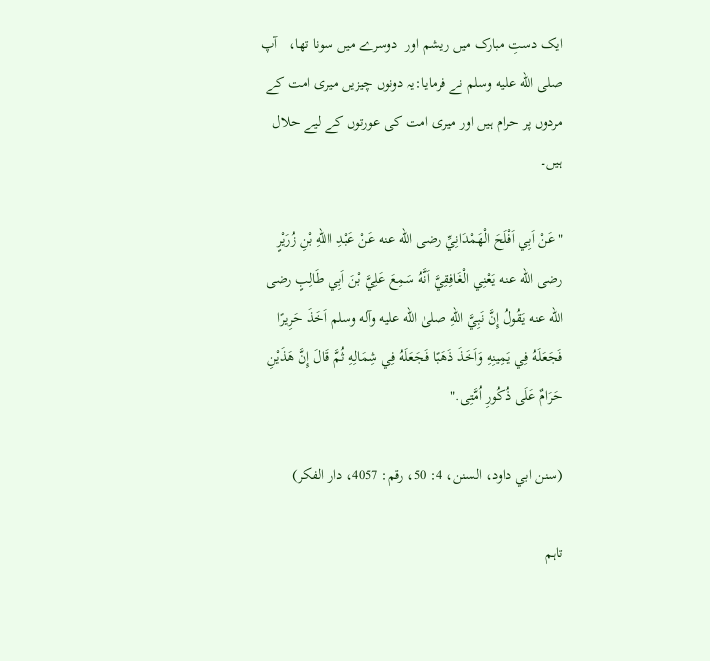ایک دستِ مبارک میں ریشم اور  دوسرے میں سونا تھا،   آپ صلى الله عليه وسلم نے فرمایا:یہ دونوں چیزیں میری امت کے مردوں پر حرام ہیں اور میری امت کی عورتوں کے لیے حلال ہیں۔

"عَنْ اَبِي اَفْلَحَ الْهَمْدَانِيِّ رضی الله عنه عَنْ عَبْدِ االلهِ بْنِ زُرَيْرٍ رضی الله عنه يَعْنِي الْغَافِقِيَّ اَنَّهُ سَمِعَ عَلِيَّ بْنَ اَبِي طَالِبٍ رضی الله عنه يَقُولُ إِنَّ نَبِيَّ اللهِ صلیٰ الله عليه وآله وسلم اَخَذَ حَرِيرًا فَجَعَلَهُ فِي يَمِينِهِ وَاَخَذَ ذَهَبًا فَجَعَلَهُ فِي شِمَالِهِ ثُمَّ قَالَ إِنَّ هَذَيْنِ حَرَامٌ عَلَی ذُکُورِ اُمَّتِی."

(سنن ابي داود، السنن، 4: 50، رقم: 4057، دار الفکر)

تاہم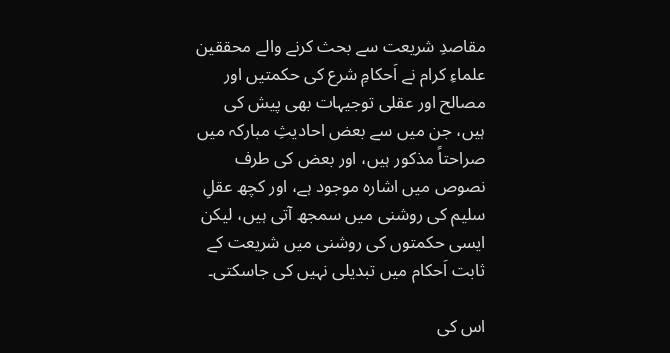مقاصدِ شریعت سے بحث کرنے والے محققین علماءِ کرام نے اَحکامِ شرع کی حکمتیں اور مصالح اور عقلی توجیہات بھی پیش کی ہیں، جن میں سے بعض احادیثِ مبارکہ میں صراحتاً مذکور ہیں، اور بعض کی طرف نصوص میں اشارہ موجود ہے، اور کچھ عقلِ سلیم کی روشنی میں سمجھ آتی ہیں، لیکن ایسی حکمتوں کی روشنی میں شریعت کے ثابت اَحکام میں تبدیلی نہیں کی جاسکتی۔

اس کی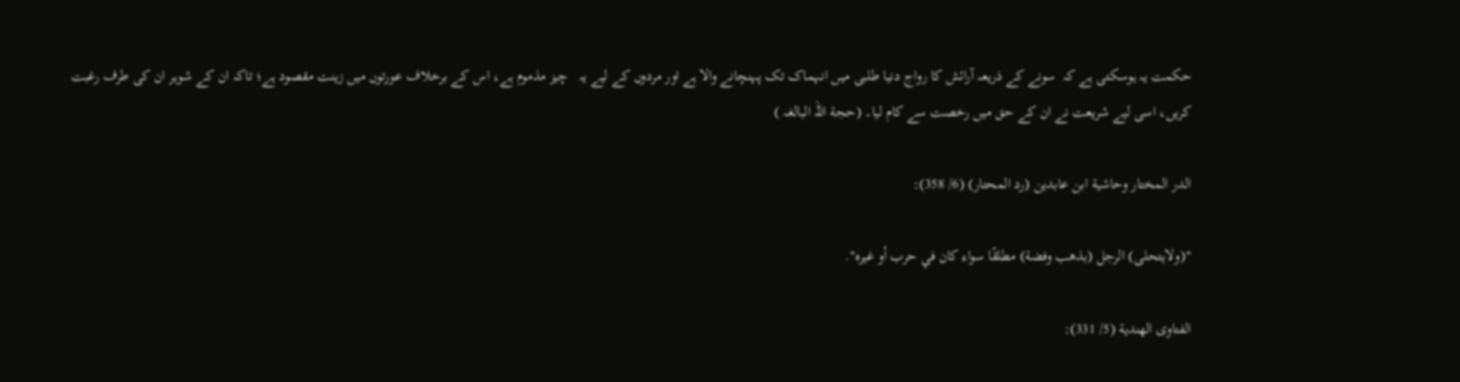حکمت یہ ہوسکتی ہے کہ  سونے کے ذریعہ آرائش کا رواج دنیا طلبی میں انہماک تک پہنچانے والا ہے اور مردوں کے لیے یہ   چیز مذموم ہے، اس کے برخلاف عورتوں میں زینت مقصود ہے؛ تاکہ ان کے شوہر ان کی طرف رغبت کریں، اسی لیے شریعت نے ان کے حق میں رخصت سے کام لیا۔ (حجة اللہ البالغہ )

الدر المختار وحاشية ابن عابدين (رد المحتار) (6/ 358):

"(ولايتحلى) الرجل (بذهب وفضة) مطلقًا سواء كان في حرب أو غيره".

الفتاوى الهندية (5/ 331):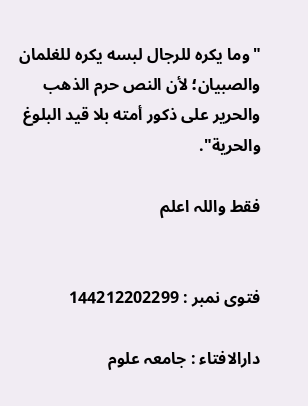"وما يكره للرجال لبسه يكره للغلمان والصبيان؛ لأن النص حرم الذهب والحرير على ذكور أمته بلا قيد البلوغ والحرية".

فقط واللہ اعلم


فتوی نمبر : 144212202299

دارالافتاء : جامعہ علوم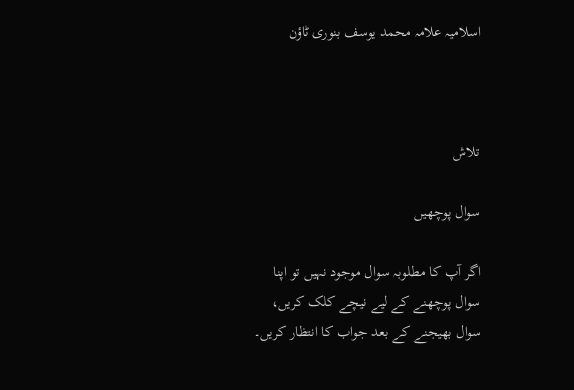اسلامیہ علامہ محمد یوسف بنوری ٹاؤن



تلاش

سوال پوچھیں

اگر آپ کا مطلوبہ سوال موجود نہیں تو اپنا سوال پوچھنے کے لیے نیچے کلک کریں، سوال بھیجنے کے بعد جواب کا انتظار کریں۔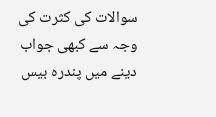سوالات کی کثرت کی وجہ سے کبھی جواب دینے میں پندرہ بیس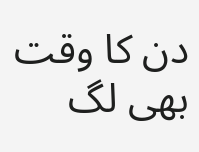دن کا وقت بھی لگ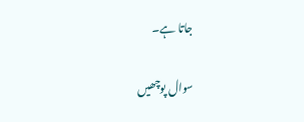جاتا ہے۔

سوال پوچھیں